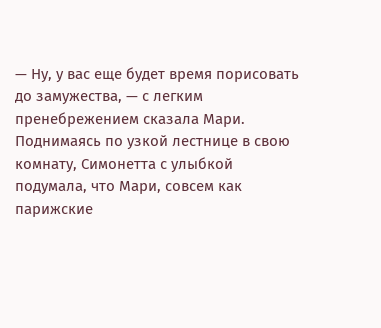— Ну, у вас еще будет время порисовать до замужества, — с легким пренебрежением сказала Мари.
Поднимаясь по узкой лестнице в свою комнату, Симонетта с улыбкой подумала, что Мари, совсем как парижские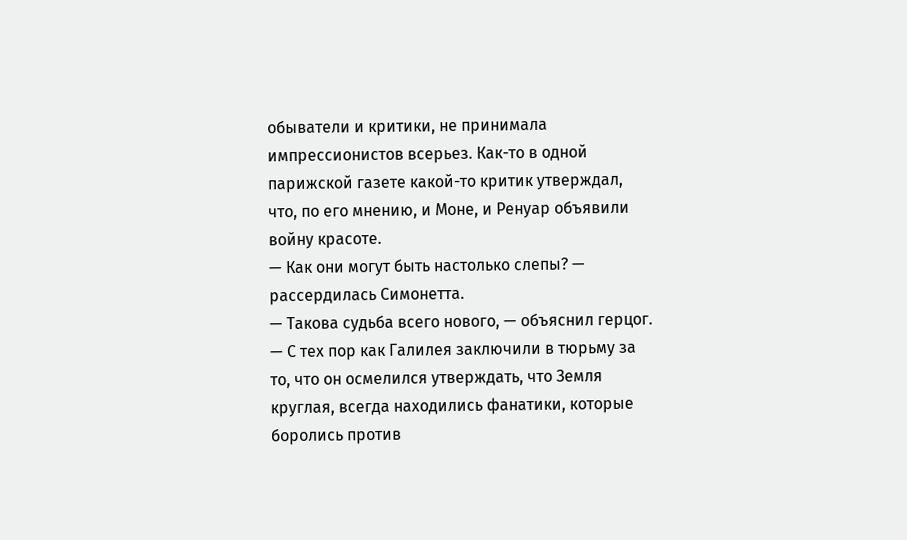обыватели и критики, не принимала импрессионистов всерьез. Как-то в одной парижской газете какой-то критик утверждал, что, по его мнению, и Моне, и Ренуар объявили войну красоте.
— Как они могут быть настолько слепы? — рассердилась Симонетта.
— Такова судьба всего нового, — объяснил герцог. — С тех пор как Галилея заключили в тюрьму за то, что он осмелился утверждать, что Земля круглая, всегда находились фанатики, которые боролись против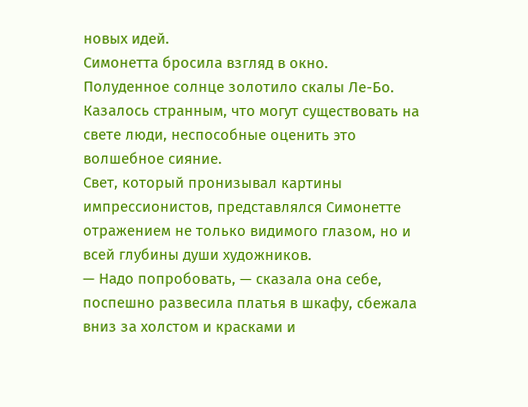новых идей.
Симонетта бросила взгляд в окно.
Полуденное солнце золотило скалы Ле-Бо. Казалось странным, что могут существовать на свете люди, неспособные оценить это волшебное сияние.
Свет, который пронизывал картины импрессионистов, представлялся Симонетте отражением не только видимого глазом, но и всей глубины души художников.
— Надо попробовать, — сказала она себе, поспешно развесила платья в шкафу, сбежала вниз за холстом и красками и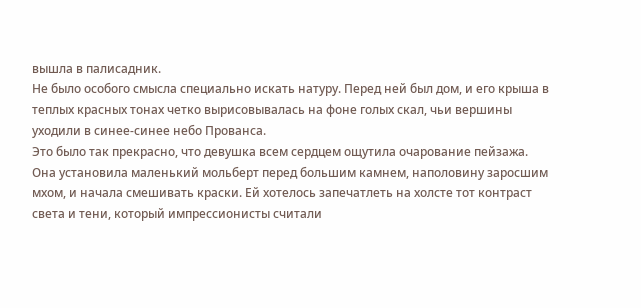вышла в палисадник.
Не было особого смысла специально искать натуру. Перед ней был дом, и его крыша в теплых красных тонах четко вырисовывалась на фоне голых скал, чьи вершины уходили в синее-синее небо Прованса.
Это было так прекрасно, что девушка всем сердцем ощутила очарование пейзажа.
Она установила маленький мольберт перед большим камнем, наполовину заросшим мхом, и начала смешивать краски. Ей хотелось запечатлеть на холсте тот контраст света и тени, который импрессионисты считали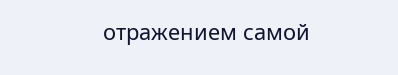отражением самой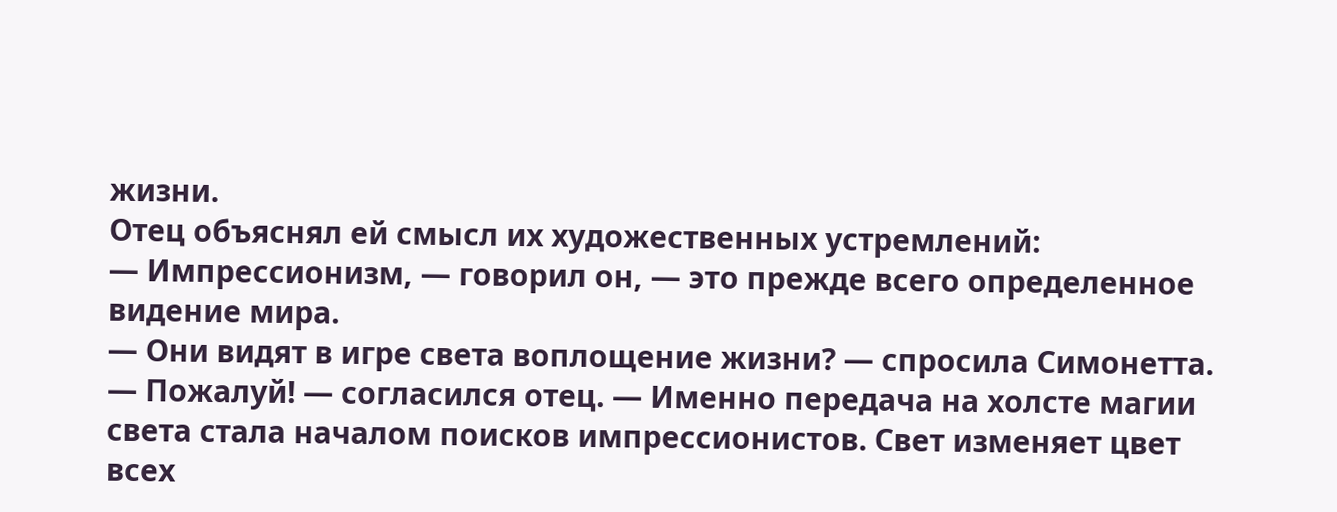жизни.
Отец объяснял ей смысл их художественных устремлений:
— Импрессионизм, — говорил он, — это прежде всего определенное видение мира.
— Они видят в игре света воплощение жизни? — спросила Симонетта.
— Пожалуй! — согласился отец. — Именно передача на холсте магии света стала началом поисков импрессионистов. Свет изменяет цвет всех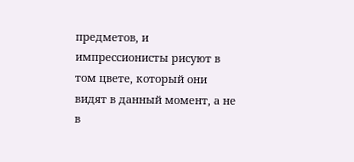предметов, и импрессионисты рисуют в том цвете, который они видят в данный момент, а не в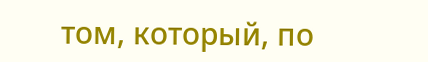том, который, по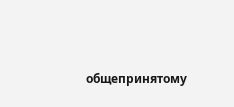общепринятому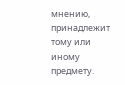мнению, принадлежит тому или иному предмету.